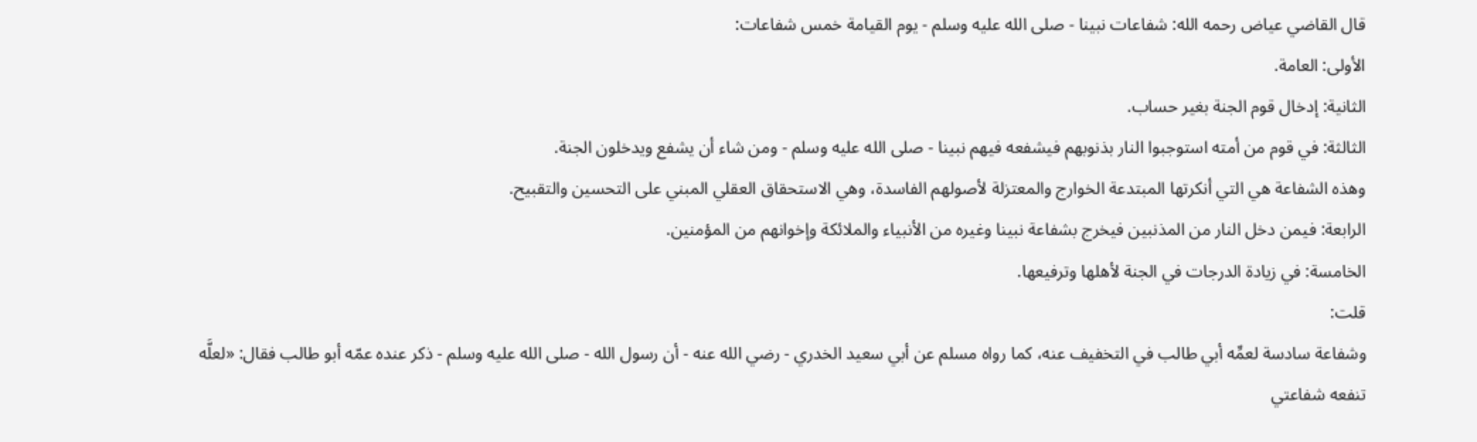قال القاضي عياض رحمه الله: شفاعات نبينا - صلى الله عليه وسلم - يوم القيامة خمس شفاعات:
الأولى: العامة.
الثانية: إدخال قوم الجنة بغير حساب.
الثالثة: في قوم من أمته استوجبوا النار بذنوبهم فيشفعه فيهم نبينا - صلى الله عليه وسلم - ومن شاء أن يشفع ويدخلون الجنة.
وهذه الشفاعة هي التي أنكرتها المبتدعة الخوارج والمعتزلة لأصولهم الفاسدة، وهي الاستحقاق العقلي المبني على التحسين والتقبيح.
الرابعة: فيمن دخل النار من المذنبين فيخرج بشفاعة نبينا وغيره من الأنبياء والملائكة وإخوانهم من المؤمنين.
الخامسة: في زيادة الدرجات في الجنة لأهلها وترفيعها.
قلت:
وشفاعة سادسة لعمِّه أبي طالب في التخفيف عنه، كما رواه مسلم عن أبي سعيد الخدري - رضي الله عنه - أن رسول الله - صلى الله عليه وسلم - ذكر عنده عمّه أبو طالب فقال: «لعلَّه تنفعه شفاعتي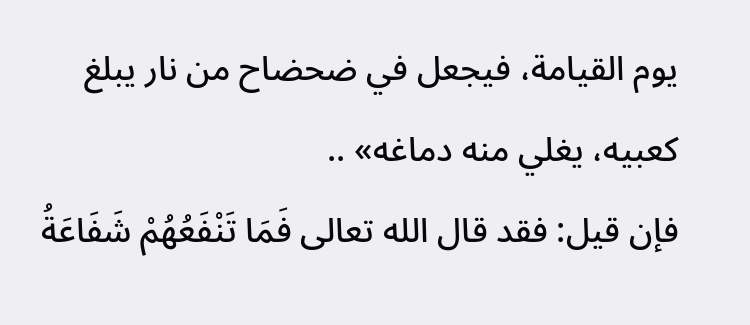يوم القيامة، فيجعل في ضحضاح من نار يبلغ كعبيه، يغلي منه دماغه» ..
فإن قيل: فقد قال الله تعالى فَمَا تَنْفَعُهُمْ شَفَاعَةُ